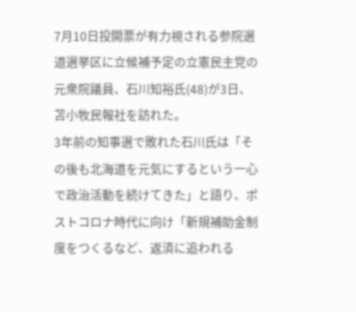7月10日投開票が有力視される参院選道選挙区に立候補予定の立憲民主党の元衆院議員、石川知裕氏(48)が3日、苫小牧民報社を訪れた。
3年前の知事選で敗れた石川氏は「その後も北海道を元気にするという一心で政治活動を続けてきた」と語り、ポストコロナ時代に向け「新規補助金制度をつくるなど、返済に追われる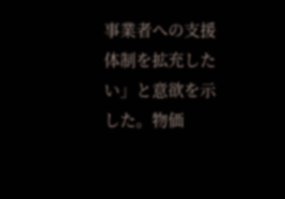事業者への支援体制を拡充したい」と意欲を示した。物価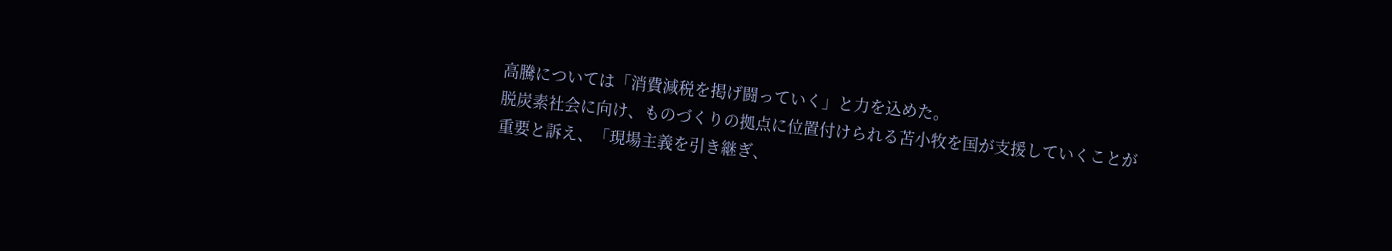高騰については「消費減税を掲げ闘っていく」と力を込めた。
脱炭素社会に向け、ものづくりの拠点に位置付けられる苫小牧を国が支援していくことが重要と訴え、「現場主義を引き継ぎ、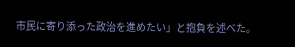市民に寄り添った政治を進めたい」と抱負を述べた。